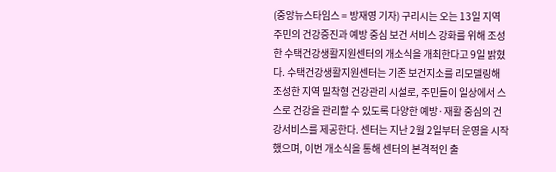(중앙뉴스타임스 = 방재영 기자) 구리시는 오는 13일 지역 주민의 건강증진과 예방 중심 보건 서비스 강화를 위해 조성한 수택건강생활지원센터의 개소식을 개최한다고 9일 밝혔다. 수택건강생활지원센터는 기존 보건지소를 리모델링해 조성한 지역 밀착형 건강관리 시설로, 주민들이 일상에서 스스로 건강을 관리할 수 있도록 다양한 예방·재활 중심의 건강서비스를 제공한다. 센터는 지난 2월 2일부터 운영을 시작했으며, 이번 개소식을 통해 센터의 본격적인 출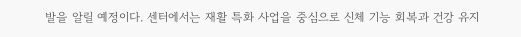발을 알릴 예정이다. 센터에서는 재활 특화 사업을 중심으로 신체 기능 회복과 건강 유지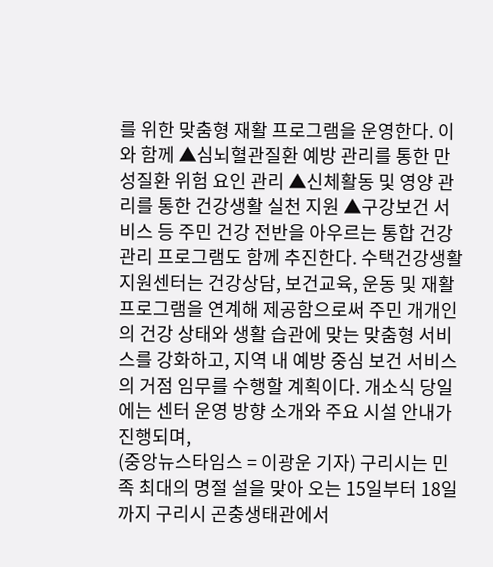를 위한 맞춤형 재활 프로그램을 운영한다. 이와 함께 ▲심뇌혈관질환 예방 관리를 통한 만성질환 위험 요인 관리 ▲신체활동 및 영양 관리를 통한 건강생활 실천 지원 ▲구강보건 서비스 등 주민 건강 전반을 아우르는 통합 건강관리 프로그램도 함께 추진한다. 수택건강생활지원센터는 건강상담, 보건교육, 운동 및 재활 프로그램을 연계해 제공함으로써 주민 개개인의 건강 상태와 생활 습관에 맞는 맞춤형 서비스를 강화하고, 지역 내 예방 중심 보건 서비스의 거점 임무를 수행할 계획이다. 개소식 당일에는 센터 운영 방향 소개와 주요 시설 안내가 진행되며,
(중앙뉴스타임스 = 이광운 기자) 구리시는 민족 최대의 명절 설을 맞아 오는 15일부터 18일까지 구리시 곤충생태관에서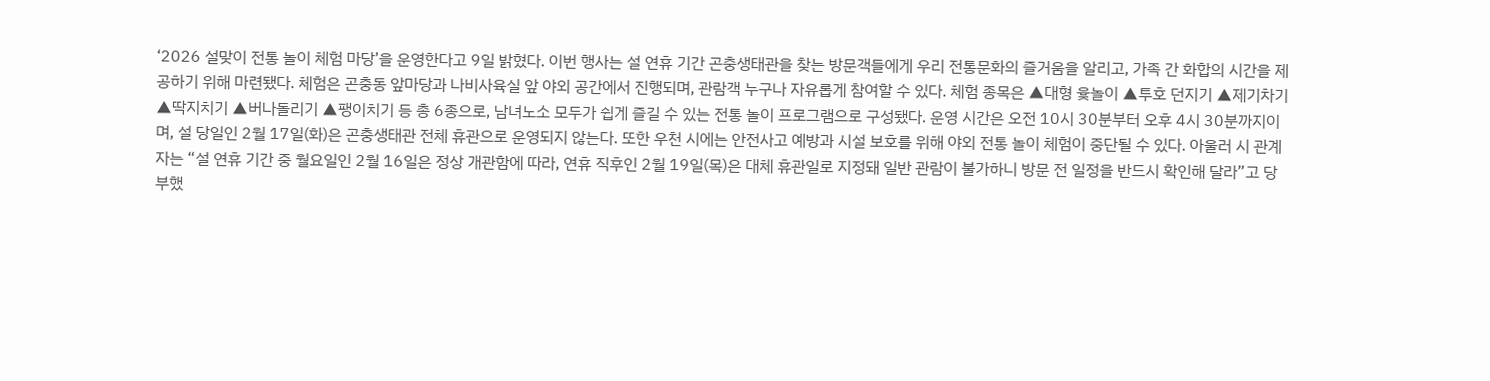‘2026 설맞이 전통 놀이 체험 마당’을 운영한다고 9일 밝혔다. 이번 행사는 설 연휴 기간 곤충생태관을 찾는 방문객들에게 우리 전통문화의 즐거움을 알리고, 가족 간 화합의 시간을 제공하기 위해 마련됐다. 체험은 곤충동 앞마당과 나비사육실 앞 야외 공간에서 진행되며, 관람객 누구나 자유롭게 참여할 수 있다. 체험 종목은 ▲대형 윷놀이 ▲투호 던지기 ▲제기차기 ▲딱지치기 ▲버나돌리기 ▲팽이치기 등 총 6종으로, 남녀노소 모두가 쉽게 즐길 수 있는 전통 놀이 프로그램으로 구성됐다. 운영 시간은 오전 10시 30분부터 오후 4시 30분까지이며, 설 당일인 2월 17일(화)은 곤충생태관 전체 휴관으로 운영되지 않는다. 또한 우천 시에는 안전사고 예방과 시설 보호를 위해 야외 전통 놀이 체험이 중단될 수 있다. 아울러 시 관계자는 “설 연휴 기간 중 월요일인 2월 16일은 정상 개관함에 따라, 연휴 직후인 2월 19일(목)은 대체 휴관일로 지정돼 일반 관람이 불가하니 방문 전 일정을 반드시 확인해 달라”고 당부했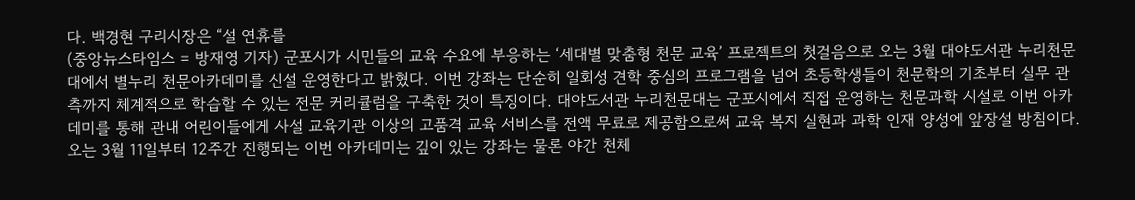다. 백경현 구리시장은 “설 연휴를
(중앙뉴스타임스 = 방재영 기자) 군포시가 시민들의 교육 수요에 부응하는 ‘세대별 맞춤형 천문 교육’ 프로젝트의 첫걸음으로 오는 3월 대야도서관 누리천문대에서 별누리 천문아카데미를 신설 운영한다고 밝혔다. 이번 강좌는 단순히 일회성 견학 중심의 프로그램을 넘어 초등학생들이 천문학의 기초부터 실무 관측까지 체계적으로 학습할 수 있는 전문 커리큘럼을 구축한 것이 특징이다. 대야도서관 누리천문대는 군포시에서 직접 운영하는 천문과학 시설로 이번 아카데미를 통해 관내 어린이들에게 사설 교육기관 이상의 고품격 교육 서비스를 전액 무료로 제공함으로써 교육 복지 실현과 과학 인재 양성에 앞장설 방침이다. 오는 3월 11일부터 12주간 진행되는 이번 아카데미는 깊이 있는 강좌는 물론 야간 천체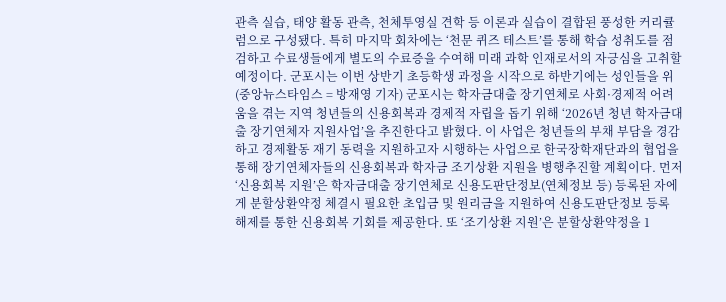관측 실습, 태양 활동 관측, 천체투영실 견학 등 이론과 실습이 결합된 풍성한 커리큘럼으로 구성됐다. 특히 마지막 회차에는 ‘천문 퀴즈 테스트’를 통해 학습 성취도를 점검하고 수료생들에게 별도의 수료증을 수여해 미래 과학 인재로서의 자긍심을 고취할 예정이다. 군포시는 이번 상반기 초등학생 과정을 시작으로 하반기에는 성인들을 위
(중앙뉴스타임스 = 방재영 기자) 군포시는 학자금대출 장기연체로 사회·경제적 어려움을 겪는 지역 청년들의 신용회복과 경제적 자립을 돕기 위해 ‘2026년 청년 학자금대출 장기연체자 지원사업’을 추진한다고 밝혔다. 이 사업은 청년들의 부채 부담을 경감하고 경제활동 재기 동력을 지원하고자 시행하는 사업으로 한국장학재단과의 협업을 통해 장기연체자들의 신용회복과 학자금 조기상환 지원을 병행추진할 계획이다. 먼저 ‘신용회복 지원’은 학자금대출 장기연체로 신용도판단정보(연체정보 등) 등록된 자에게 분할상환약정 체결시 필요한 초입금 및 원리금을 지원하여 신용도판단정보 등록 해제를 통한 신용회복 기회를 제공한다. 또 ‘조기상환 지원’은 분할상환약정을 1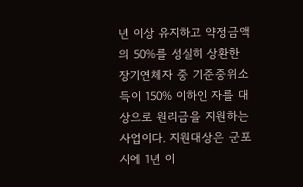년 이상 유지하고 약정금액의 50%를 성실히 상환한 장기연체자 중 기준중위소득이 150% 이하인 자를 대상으로 원리금을 지원하는 사업이다. 지원대상은 군포시에 1년 이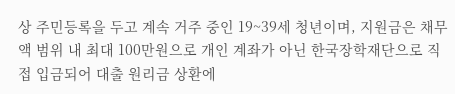상 주민등록을 두고 계속 거주 중인 19~39세 청년이며, 지원금은 채무액 범위 내 최대 100만원으로 개인 계좌가 아닌 한국장학재단으로 직접 입금되어 대출 원리금 상환에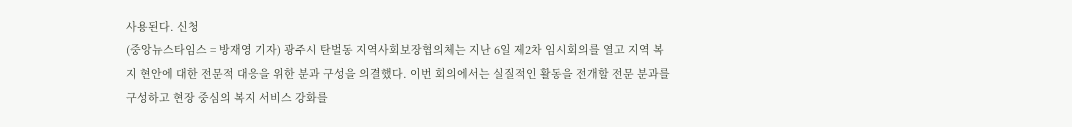사용된다. 신청
(중앙뉴스타임스 = 방재영 기자) 광주시 탄벌동 지역사회보장협의체는 지난 6일 제2차 임시회의를 열고 지역 복지 현안에 대한 전문적 대응을 위한 분과 구성을 의결했다. 이번 회의에서는 실질적인 활동을 전개할 전문 분과를 구성하고 현장 중심의 복지 서비스 강화를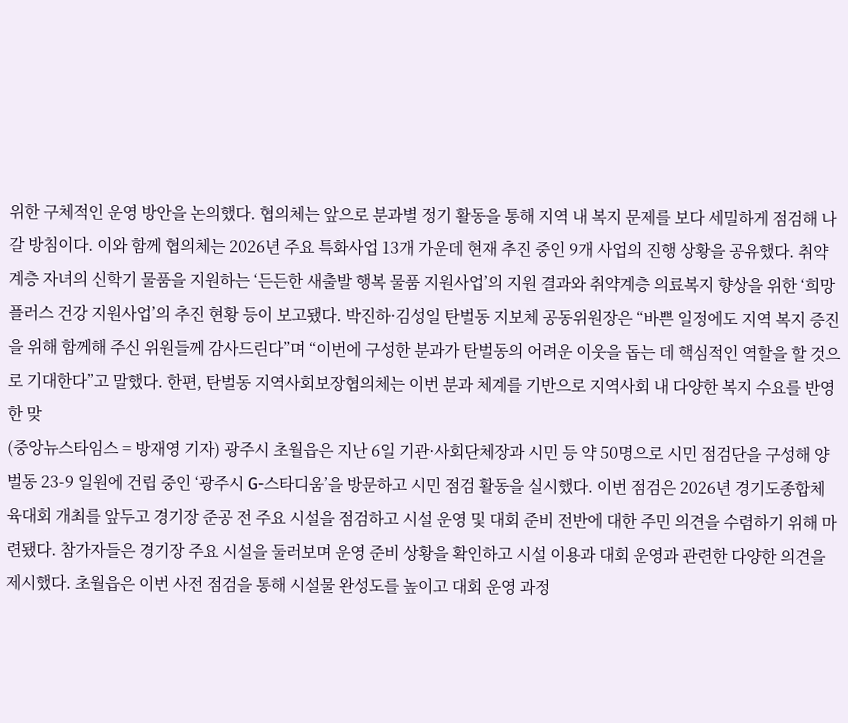위한 구체적인 운영 방안을 논의했다. 협의체는 앞으로 분과별 정기 활동을 통해 지역 내 복지 문제를 보다 세밀하게 점검해 나갈 방침이다. 이와 함께 협의체는 2026년 주요 특화사업 13개 가운데 현재 추진 중인 9개 사업의 진행 상황을 공유했다. 취약계층 자녀의 신학기 물품을 지원하는 ‘든든한 새출발 행복 물품 지원사업’의 지원 결과와 취약계층 의료복지 향상을 위한 ‘희망 플러스 건강 지원사업’의 추진 현황 등이 보고됐다. 박진하·김성일 탄벌동 지보체 공동위원장은 “바쁜 일정에도 지역 복지 증진을 위해 함께해 주신 위원들께 감사드린다”며 “이번에 구성한 분과가 탄벌동의 어려운 이웃을 돕는 데 핵심적인 역할을 할 것으로 기대한다”고 말했다. 한편, 탄벌동 지역사회보장협의체는 이번 분과 체계를 기반으로 지역사회 내 다양한 복지 수요를 반영한 맞
(중앙뉴스타임스 = 방재영 기자) 광주시 초월읍은 지난 6일 기관·사회단체장과 시민 등 약 50명으로 시민 점검단을 구성해 양벌동 23-9 일원에 건립 중인 ‘광주시 G-스타디움’을 방문하고 시민 점검 활동을 실시했다. 이번 점검은 2026년 경기도종합체육대회 개최를 앞두고 경기장 준공 전 주요 시설을 점검하고 시설 운영 및 대회 준비 전반에 대한 주민 의견을 수렴하기 위해 마련됐다. 참가자들은 경기장 주요 시설을 둘러보며 운영 준비 상황을 확인하고 시설 이용과 대회 운영과 관련한 다양한 의견을 제시했다. 초월읍은 이번 사전 점검을 통해 시설물 완성도를 높이고 대회 운영 과정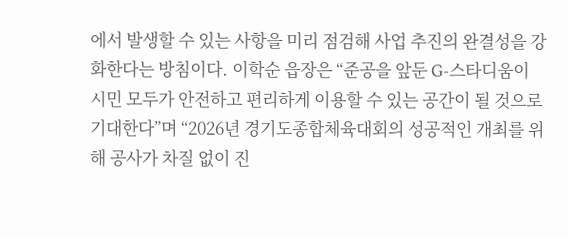에서 발생할 수 있는 사항을 미리 점검해 사업 추진의 완결성을 강화한다는 방침이다. 이학순 읍장은 “준공을 앞둔 G-스타디움이 시민 모두가 안전하고 편리하게 이용할 수 있는 공간이 될 것으로 기대한다”며 “2026년 경기도종합체육대회의 성공적인 개최를 위해 공사가 차질 없이 진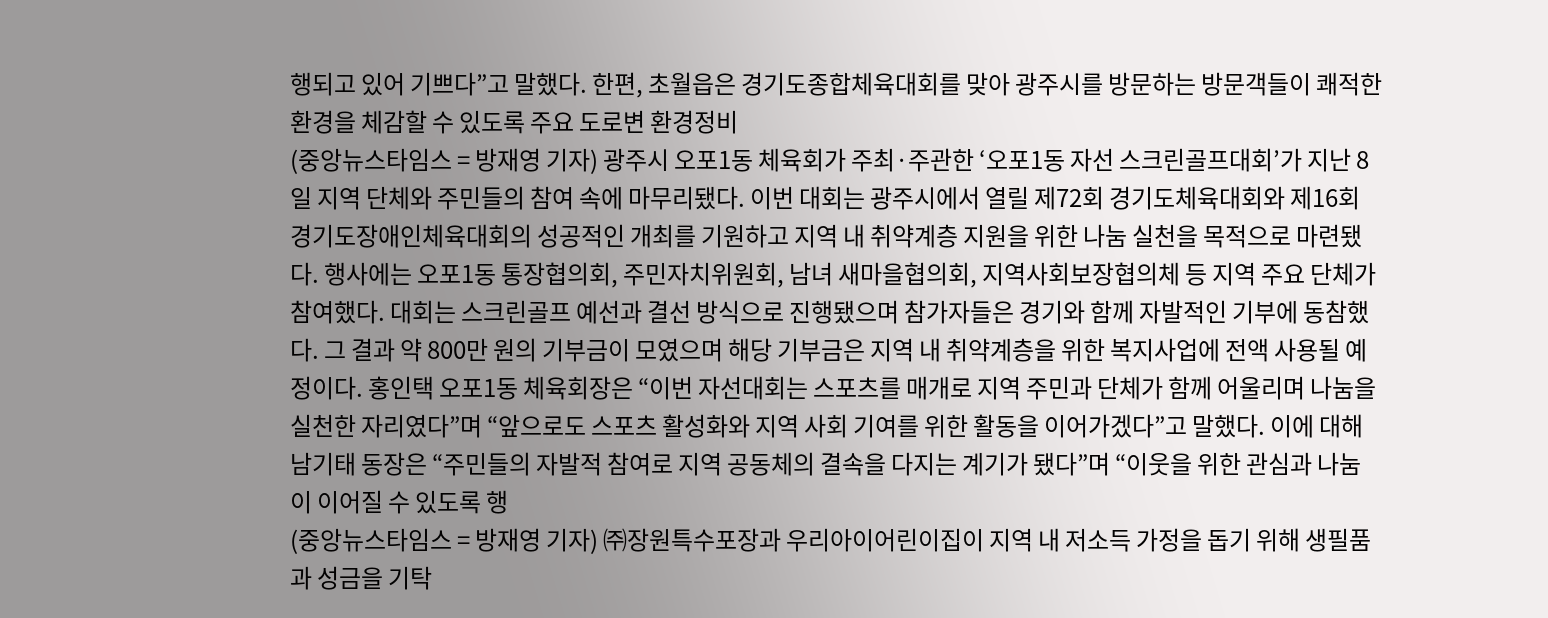행되고 있어 기쁘다”고 말했다. 한편, 초월읍은 경기도종합체육대회를 맞아 광주시를 방문하는 방문객들이 쾌적한 환경을 체감할 수 있도록 주요 도로변 환경정비
(중앙뉴스타임스 = 방재영 기자) 광주시 오포1동 체육회가 주최·주관한 ‘오포1동 자선 스크린골프대회’가 지난 8일 지역 단체와 주민들의 참여 속에 마무리됐다. 이번 대회는 광주시에서 열릴 제72회 경기도체육대회와 제16회 경기도장애인체육대회의 성공적인 개최를 기원하고 지역 내 취약계층 지원을 위한 나눔 실천을 목적으로 마련됐다. 행사에는 오포1동 통장협의회, 주민자치위원회, 남녀 새마을협의회, 지역사회보장협의체 등 지역 주요 단체가 참여했다. 대회는 스크린골프 예선과 결선 방식으로 진행됐으며 참가자들은 경기와 함께 자발적인 기부에 동참했다. 그 결과 약 800만 원의 기부금이 모였으며 해당 기부금은 지역 내 취약계층을 위한 복지사업에 전액 사용될 예정이다. 홍인택 오포1동 체육회장은 “이번 자선대회는 스포츠를 매개로 지역 주민과 단체가 함께 어울리며 나눔을 실천한 자리였다”며 “앞으로도 스포츠 활성화와 지역 사회 기여를 위한 활동을 이어가겠다”고 말했다. 이에 대해 남기태 동장은 “주민들의 자발적 참여로 지역 공동체의 결속을 다지는 계기가 됐다”며 “이웃을 위한 관심과 나눔이 이어질 수 있도록 행
(중앙뉴스타임스 = 방재영 기자) ㈜장원특수포장과 우리아이어린이집이 지역 내 저소득 가정을 돕기 위해 생필품과 성금을 기탁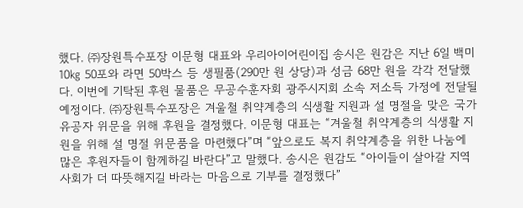했다. ㈜장원특수포장 이문형 대표와 우리아이어린이집 송시은 원감은 지난 6일 백미 10㎏ 50포와 라면 50박스 등 생필품(290만 원 상당)과 성금 68만 원을 각각 전달했다. 이번에 기탁된 후원 물품은 무공수훈자회 광주시지회 소속 저소득 가정에 전달될 예정이다. ㈜장원특수포장은 겨울철 취약계층의 식생활 지원과 설 명절을 맞은 국가유공자 위문을 위해 후원을 결정했다. 이문형 대표는 “겨울철 취약계층의 식생활 지원을 위해 설 명절 위문품을 마련했다”며 “앞으로도 복지 취약계층을 위한 나눔에 많은 후원자들이 함께하길 바란다”고 말했다. 송시은 원감도 “아이들이 살아갈 지역사회가 더 따뜻해지길 바라는 마음으로 기부를 결정했다”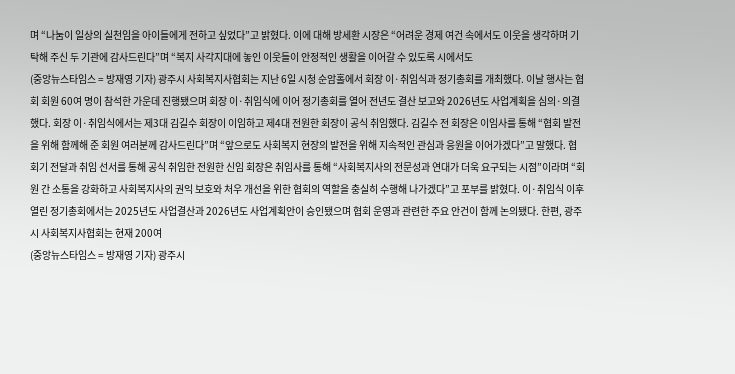며 “나눔이 일상의 실천임을 아이들에게 전하고 싶었다”고 밝혔다. 이에 대해 방세환 시장은 “어려운 경제 여건 속에서도 이웃을 생각하며 기탁해 주신 두 기관에 감사드린다”며 “복지 사각지대에 놓인 이웃들이 안정적인 생활을 이어갈 수 있도록 시에서도
(중앙뉴스타임스 = 방재영 기자) 광주시 사회복지사협회는 지난 6일 시청 순암홀에서 회장 이·취임식과 정기총회를 개최했다. 이날 행사는 협회 회원 60여 명이 참석한 가운데 진행됐으며 회장 이·취임식에 이어 정기총회를 열어 전년도 결산 보고와 2026년도 사업계획을 심의·의결했다. 회장 이·취임식에서는 제3대 김길수 회장이 이임하고 제4대 전원한 회장이 공식 취임했다. 김길수 전 회장은 이임사를 통해 “협회 발전을 위해 함께해 준 회원 여러분께 감사드린다”며 “앞으로도 사회복지 현장의 발전을 위해 지속적인 관심과 응원을 이어가겠다”고 말했다. 협회기 전달과 취임 선서를 통해 공식 취임한 전원한 신임 회장은 취임사를 통해 “사회복지사의 전문성과 연대가 더욱 요구되는 시점”이라며 “회원 간 소통을 강화하고 사회복지사의 권익 보호와 처우 개선을 위한 협회의 역할을 충실히 수행해 나가겠다”고 포부를 밝혔다. 이·취임식 이후 열린 정기총회에서는 2025년도 사업결산과 2026년도 사업계획안이 승인됐으며 협회 운영과 관련한 주요 안건이 함께 논의됐다. 한편, 광주시 사회복지사협회는 현재 200여
(중앙뉴스타임스 = 방재영 기자) 광주시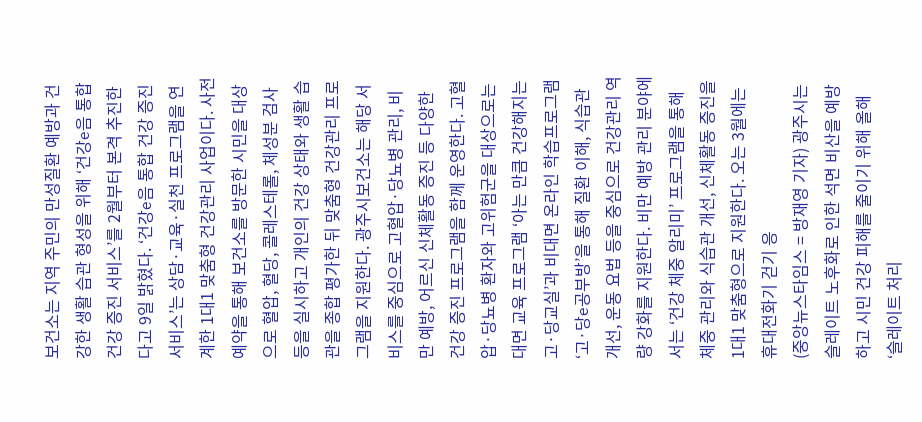보건소는 지역 주민의 만성질환 예방과 건강한 생활 습관 형성을 위해 ‘건강e음 통합 건강 증진 서비스’를 2월부터 본격 추진한다고 9일 밝혔다. ‘건강e음 통합 건강 증진 서비스’는 상담·교육·실천 프로그램을 연계한 1대1 맞춤형 건강관리 사업이다. 사전 예약을 통해 보건소를 방문한 시민을 대상으로 혈압, 혈당, 콜레스테롤, 체성분 검사 등을 실시하고 개인의 건강 상태와 생활 습관을 종합 평가한 뒤 맞춤형 건강관리 프로그램을 지원한다. 광주시보건소는 해당 서비스를 중심으로 고혈압·당뇨병 관리, 비만 예방, 어르신 신체활동 증진 등 다양한 건강 증진 프로그램을 함께 운영한다. 고혈압·당뇨병 환자와 고위험군을 대상으로는 대면 교육 프로그램 ‘아는 만큼 건강해지는 고·당교실’과 비대면 온라인 학습프로그램 ‘고·당e공부방’을 통해 질환 이해, 식습관 개선, 운동 요법 등을 중심으로 건강관리 역량 강화를 지원한다. 비만 예방 관리 분야에서는 ‘건강 체중 알리미’ 프로그램을 통해 체중 관리와 식습관 개선, 신체활동 증진을 1대1 맞춤형으로 지원한다. 오는 3월에는 휴대전화기 걷기 응
(중앙뉴스타임스 = 방재영 기자) 광주시는 슬레이트 노후화로 인한 석면 비산을 예방하고 시민 건강 피해를 줄이기 위해 올해 ‘슬레이트 처리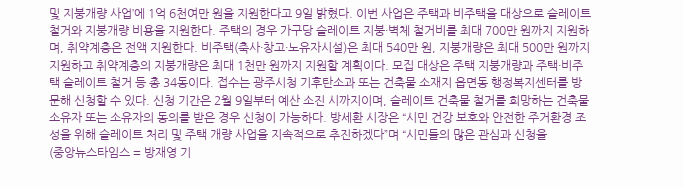및 지붕개량 사업’에 1억 6천여만 원을 지원한다고 9일 밝혔다. 이번 사업은 주택과 비주택을 대상으로 슬레이트 철거와 지붕개량 비용을 지원한다. 주택의 경우 가구당 슬레이트 지붕·벽체 철거비를 최대 700만 원까지 지원하며, 취약계층은 전액 지원한다. 비주택(축사·창고·노유자시설)은 최대 540만 원, 지붕개량은 최대 500만 원까지 지원하고 취약계층의 지붕개량은 최대 1천만 원까지 지원할 계획이다. 모집 대상은 주택 지붕개량과 주택·비주택 슬레이트 철거 등 총 34동이다. 접수는 광주시청 기후탄소과 또는 건축물 소재지 읍면동 행정복지센터를 방문해 신청할 수 있다. 신청 기간은 2월 9일부터 예산 소진 시까지이며, 슬레이트 건축물 철거를 희망하는 건축물 소유자 또는 소유자의 동의를 받은 경우 신청이 가능하다. 방세환 시장은 “시민 건강 보호와 안전한 주거환경 조성을 위해 슬레이트 처리 및 주택 개량 사업을 지속적으로 추진하겠다”며 “시민들의 많은 관심과 신청을
(중앙뉴스타임스 = 방재영 기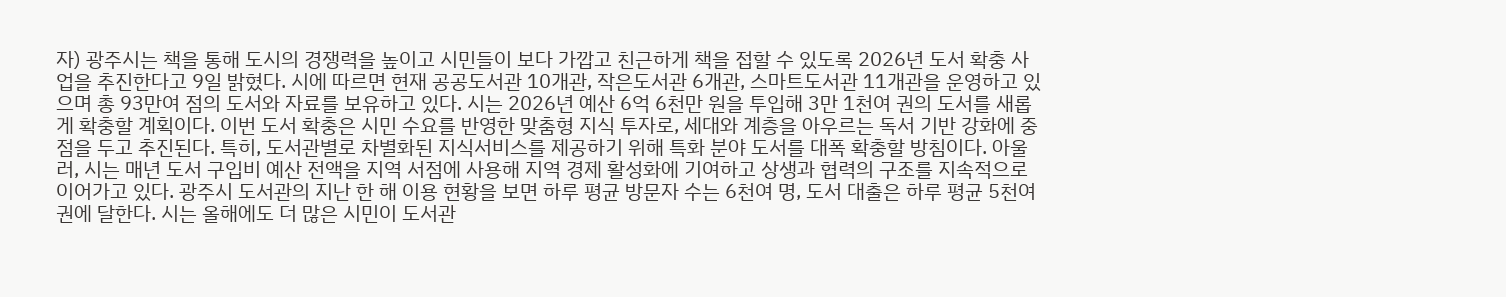자) 광주시는 책을 통해 도시의 경쟁력을 높이고 시민들이 보다 가깝고 친근하게 책을 접할 수 있도록 2026년 도서 확충 사업을 추진한다고 9일 밝혔다. 시에 따르면 현재 공공도서관 10개관, 작은도서관 6개관, 스마트도서관 11개관을 운영하고 있으며 총 93만여 점의 도서와 자료를 보유하고 있다. 시는 2026년 예산 6억 6천만 원을 투입해 3만 1천여 권의 도서를 새롭게 확충할 계획이다. 이번 도서 확충은 시민 수요를 반영한 맞춤형 지식 투자로, 세대와 계층을 아우르는 독서 기반 강화에 중점을 두고 추진된다. 특히, 도서관별로 차별화된 지식서비스를 제공하기 위해 특화 분야 도서를 대폭 확충할 방침이다. 아울러, 시는 매년 도서 구입비 예산 전액을 지역 서점에 사용해 지역 경제 활성화에 기여하고 상생과 협력의 구조를 지속적으로 이어가고 있다. 광주시 도서관의 지난 한 해 이용 현황을 보면 하루 평균 방문자 수는 6천여 명, 도서 대출은 하루 평균 5천여 권에 달한다. 시는 올해에도 더 많은 시민이 도서관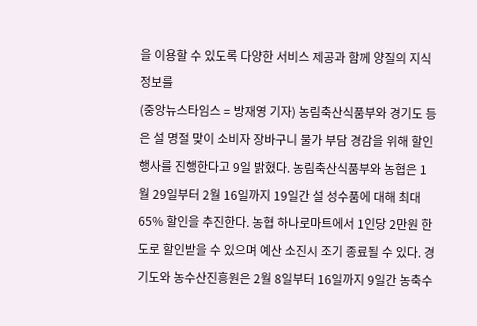을 이용할 수 있도록 다양한 서비스 제공과 함께 양질의 지식정보를
(중앙뉴스타임스 = 방재영 기자) 농림축산식품부와 경기도 등은 설 명절 맞이 소비자 장바구니 물가 부담 경감을 위해 할인 행사를 진행한다고 9일 밝혔다. 농림축산식품부와 농협은 1월 29일부터 2월 16일까지 19일간 설 성수품에 대해 최대 65% 할인을 추진한다. 농협 하나로마트에서 1인당 2만원 한도로 할인받을 수 있으며 예산 소진시 조기 종료될 수 있다. 경기도와 농수산진흥원은 2월 8일부터 16일까지 9일간 농축수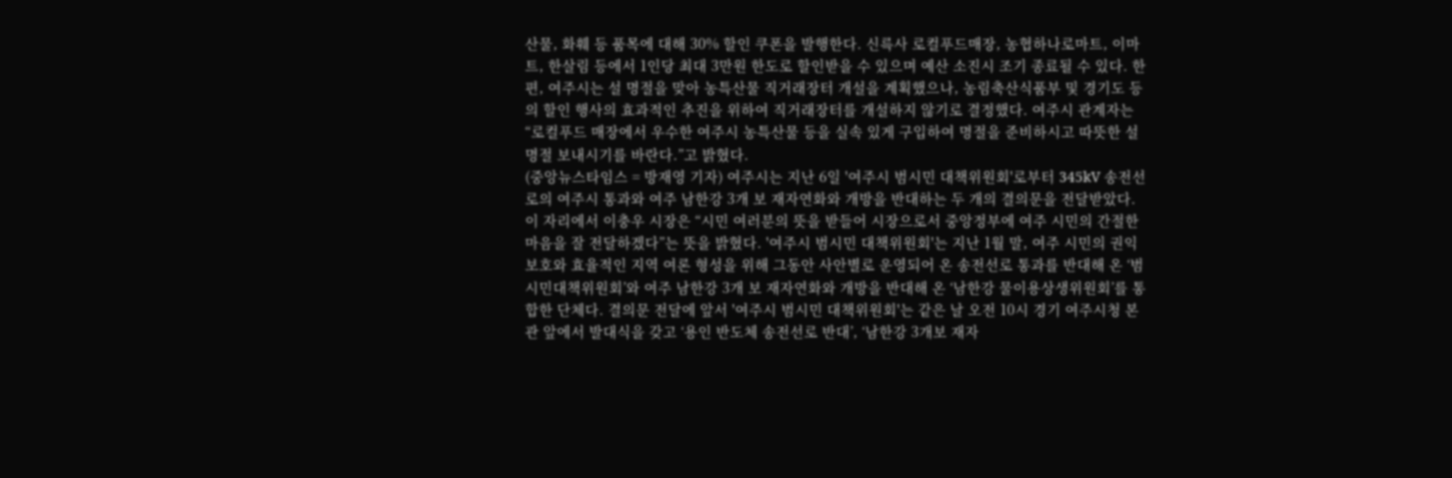산물, 화훼 등 품목에 대해 30% 할인 쿠폰을 발행한다. 신륵사 로컬푸드매장, 농협하나로마트, 이마트, 한살림 등에서 1인당 최대 3만원 한도로 할인받을 수 있으며 예산 소진시 조기 종료될 수 있다. 한편, 여주시는 설 명절을 맞아 농특산물 직거래장터 개설을 계획했으나, 농림축산식품부 및 경기도 등의 할인 행사의 효과적인 추진을 위하여 직거래장터를 개설하지 않기로 결정했다. 여주시 관계자는 “로컬푸드 매장에서 우수한 여주시 농특산물 등을 실속 있게 구입하여 명절을 준비하시고 따뜻한 설 명절 보내시기를 바란다.”고 밝혔다.
(중앙뉴스타임스 = 방재영 기자) 여주시는 지난 6일 '여주시 범시민 대책위원회'로부터 345kV 송전선로의 여주시 통과와 여주 남한강 3개 보 재자연화와 개방을 반대하는 두 개의 결의문을 전달받았다. 이 자리에서 이충우 시장은 “시민 여러분의 뜻을 받들어 시장으로서 중앙정부에 여주 시민의 간절한 마음을 잘 전달하겠다”는 뜻을 밝혔다. '여주시 범시민 대책위원회'는 지난 1월 말, 여주 시민의 권익 보호와 효율적인 지역 여론 형성을 위해 그동안 사안별로 운영되어 온 송전선로 통과를 반대해 온 ‘범시민대책위원회’와 여주 남한강 3개 보 재자연화와 개방을 반대해 온 ‘남한강 물이용상생위원회’를 통합한 단체다. 결의문 전달에 앞서 '여주시 범시민 대책위원회'는 같은 날 오전 10시 경기 여주시청 본관 앞에서 발대식을 갖고 ‘용인 반도체 송전선로 반대’, ‘남한강 3개보 재자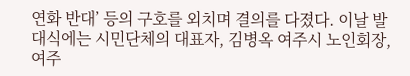연화 반대’ 등의 구호를 외치며 결의를 다졌다. 이날 발대식에는 시민단체의 대표자, 김병옥 여주시 노인회장, 여주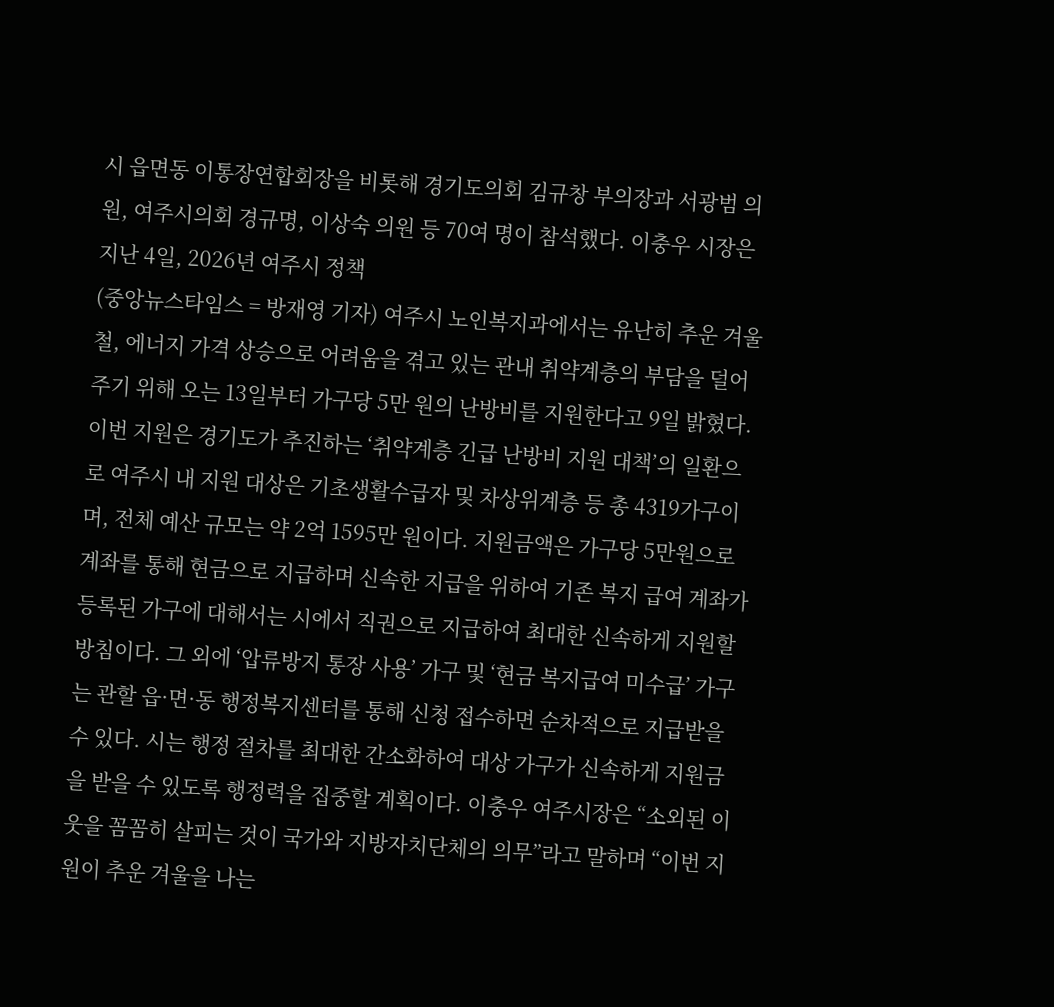시 읍면동 이통장연합회장을 비롯해 경기도의회 김규창 부의장과 서광범 의원, 여주시의회 경규명, 이상숙 의원 등 70여 명이 참석했다. 이충우 시장은 지난 4일, 2026년 여주시 정책
(중앙뉴스타임스 = 방재영 기자) 여주시 노인복지과에서는 유난히 추운 겨울철, 에너지 가격 상승으로 어려움을 겪고 있는 관내 취약계층의 부담을 덜어주기 위해 오는 13일부터 가구당 5만 원의 난방비를 지원한다고 9일 밝혔다. 이번 지원은 경기도가 추진하는 ‘취약계층 긴급 난방비 지원 대책’의 일환으로 여주시 내 지원 대상은 기초생활수급자 및 차상위계층 등 총 4319가구이며, 전체 예산 규모는 약 2억 1595만 원이다. 지원금액은 가구당 5만원으로 계좌를 통해 현금으로 지급하며 신속한 지급을 위하여 기존 복지 급여 계좌가 등록된 가구에 대해서는 시에서 직권으로 지급하여 최대한 신속하게 지원할 방침이다. 그 외에 ‘압류방지 통장 사용’ 가구 및 ‘현금 복지급여 미수급’ 가구는 관할 읍·면·동 행정복지센터를 통해 신청 접수하면 순차적으로 지급받을 수 있다. 시는 행정 절차를 최대한 간소화하여 대상 가구가 신속하게 지원금을 받을 수 있도록 행정력을 집중할 계획이다. 이충우 여주시장은 “소외된 이웃을 꼼꼼히 살피는 것이 국가와 지방자치단체의 의무”라고 말하며 “이번 지원이 추운 겨울을 나는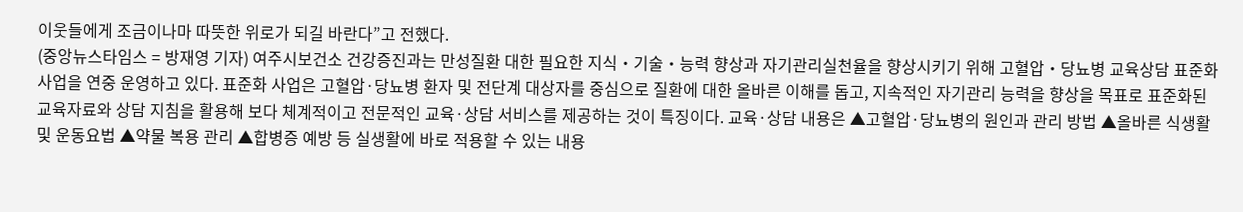이웃들에게 조금이나마 따뜻한 위로가 되길 바란다”고 전했다.
(중앙뉴스타임스 = 방재영 기자) 여주시보건소 건강증진과는 만성질환 대한 필요한 지식‧기술‧능력 향상과 자기관리실천율을 향상시키기 위해 고혈압‧당뇨병 교육상담 표준화 사업을 연중 운영하고 있다. 표준화 사업은 고혈압·당뇨병 환자 및 전단계 대상자를 중심으로 질환에 대한 올바른 이해를 돕고, 지속적인 자기관리 능력을 향상을 목표로 표준화된 교육자료와 상담 지침을 활용해 보다 체계적이고 전문적인 교육·상담 서비스를 제공하는 것이 특징이다. 교육·상담 내용은 ▲고혈압·당뇨병의 원인과 관리 방법 ▲올바른 식생활 및 운동요법 ▲약물 복용 관리 ▲합병증 예방 등 실생활에 바로 적용할 수 있는 내용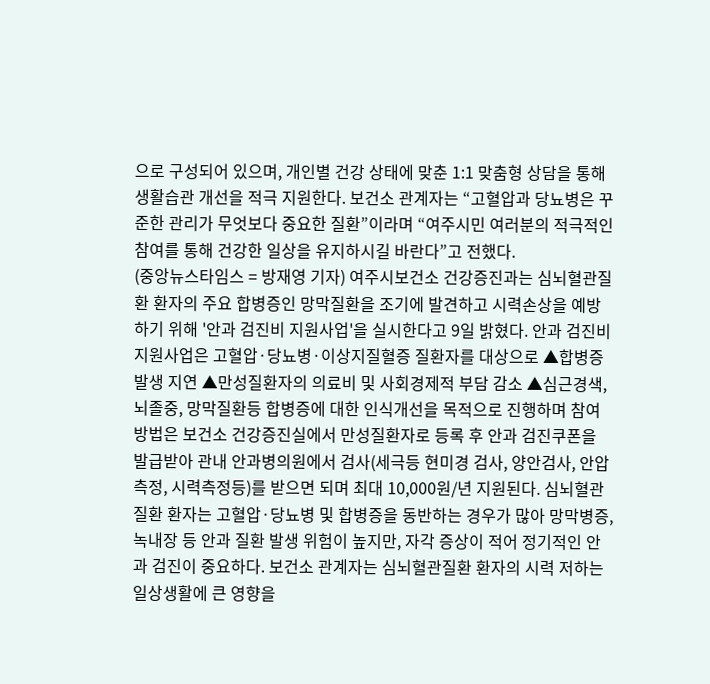으로 구성되어 있으며, 개인별 건강 상태에 맞춘 1:1 맞춤형 상담을 통해 생활습관 개선을 적극 지원한다. 보건소 관계자는 “고혈압과 당뇨병은 꾸준한 관리가 무엇보다 중요한 질환”이라며 “여주시민 여러분의 적극적인 참여를 통해 건강한 일상을 유지하시길 바란다”고 전했다.
(중앙뉴스타임스 = 방재영 기자) 여주시보건소 건강증진과는 심뇌혈관질환 환자의 주요 합병증인 망막질환을 조기에 발견하고 시력손상을 예방하기 위해 '안과 검진비 지원사업'을 실시한다고 9일 밝혔다. 안과 검진비 지원사업은 고혈압·당뇨병·이상지질혈증 질환자를 대상으로 ▲합병증 발생 지연 ▲만성질환자의 의료비 및 사회경제적 부담 감소 ▲심근경색, 뇌졸중, 망막질환등 합병증에 대한 인식개선을 목적으로 진행하며 참여 방법은 보건소 건강증진실에서 만성질환자로 등록 후 안과 검진쿠폰을 발급받아 관내 안과병의원에서 검사(세극등 현미경 검사, 양안검사, 안압측정, 시력측정등)를 받으면 되며 최대 10,000원/년 지원된다. 심뇌혈관질환 환자는 고혈압·당뇨병 및 합병증을 동반하는 경우가 많아 망막병증, 녹내장 등 안과 질환 발생 위험이 높지만, 자각 증상이 적어 정기적인 안과 검진이 중요하다. 보건소 관계자는 심뇌혈관질환 환자의 시력 저하는 일상생활에 큰 영향을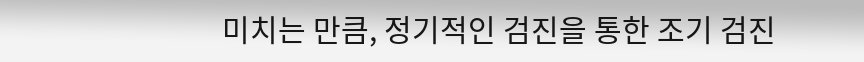미치는 만큼, 정기적인 검진을 통한 조기 검진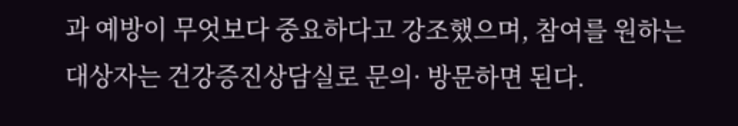과 예방이 무엇보다 중요하다고 강조했으며, 참여를 원하는 대상자는 건강증진상담실로 문의· 방문하면 된다.